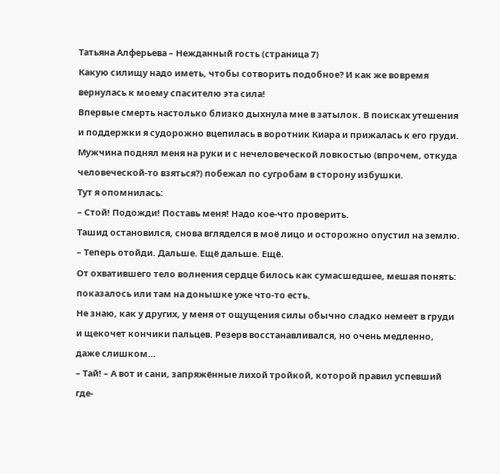Татьяна Алферьева – Нежданный гость (страница 7)
Какую силищу надо иметь, чтобы сотворить подобное? И как же вовремя вернулась к моему спасителю эта сила!
Впервые смерть настолько близко дыхнула мне в затылок. В поисках утешения и поддержки я судорожно вцепилась в воротник Киара и прижалась к его груди. Мужчина поднял меня на руки и с нечеловеческой ловкостью (впрочем, откуда человеческой-то взяться?) побежал по сугробам в сторону избушки.
Тут я опомнилась:
– Стой! Подожди! Поставь меня! Надо кое-что проверить.
Ташид остановился, снова вгляделся в моё лицо и осторожно опустил на землю.
– Теперь отойди. Дальше. Ещё дальше. Ещё.
От охватившего тело волнения сердце билось как сумасшедшее, мешая понять: показалось или там на донышке уже что-то есть.
Не знаю, как у других, у меня от ощущения силы обычно сладко немеет в груди и щекочет кончики пальцев. Резерв восстанавливался, но очень медленно, даже слишком…
– Тай! – А вот и сани, запряжённые лихой тройкой, которой правил успевший где-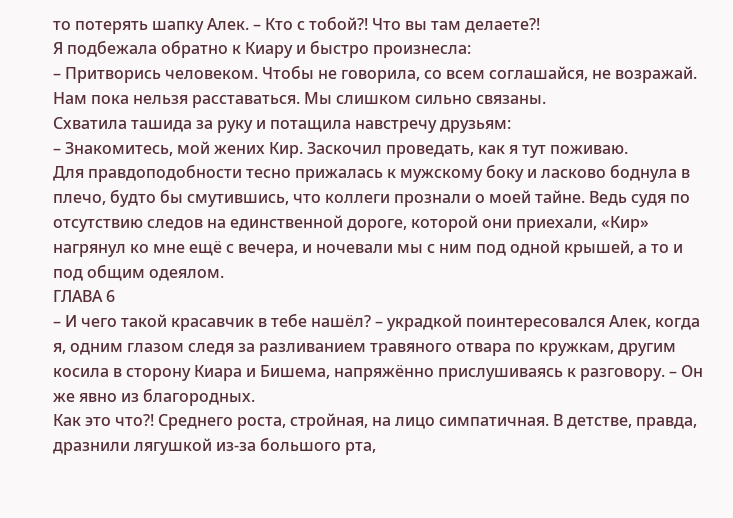то потерять шапку Алек. – Кто с тобой?! Что вы там делаете?!
Я подбежала обратно к Киару и быстро произнесла:
– Притворись человеком. Чтобы не говорила, со всем соглашайся, не возражай. Нам пока нельзя расставаться. Мы слишком сильно связаны.
Схватила ташида за руку и потащила навстречу друзьям:
– Знакомитесь, мой жених Кир. Заскочил проведать, как я тут поживаю.
Для правдоподобности тесно прижалась к мужскому боку и ласково боднула в плечо, будто бы смутившись, что коллеги прознали о моей тайне. Ведь судя по отсутствию следов на единственной дороге, которой они приехали, «Кир» нагрянул ко мне ещё с вечера, и ночевали мы с ним под одной крышей, а то и под общим одеялом.
ГЛАВА 6
– И чего такой красавчик в тебе нашёл? – украдкой поинтересовался Алек, когда я, одним глазом следя за разливанием травяного отвара по кружкам, другим косила в сторону Киара и Бишема, напряжённо прислушиваясь к разговору. – Он же явно из благородных.
Как это что?! Среднего роста, стройная, на лицо симпатичная. В детстве, правда, дразнили лягушкой из-за большого рта,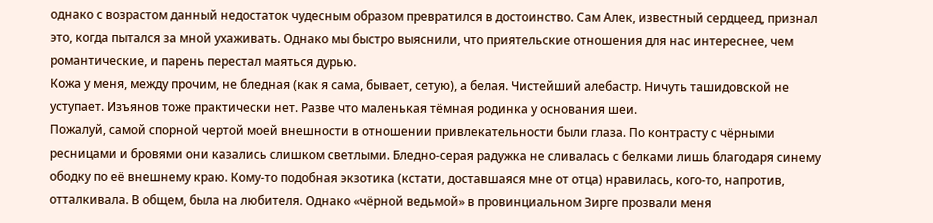однако с возрастом данный недостаток чудесным образом превратился в достоинство. Сам Алек, известный сердцеед, признал это, когда пытался за мной ухаживать. Однако мы быстро выяснили, что приятельские отношения для нас интереснее, чем романтические, и парень перестал маяться дурью.
Кожа у меня, между прочим, не бледная (как я сама, бывает, сетую), а белая. Чистейший алебастр. Ничуть ташидовской не уступает. Изъянов тоже практически нет. Разве что маленькая тёмная родинка у основания шеи.
Пожалуй, самой спорной чертой моей внешности в отношении привлекательности были глаза. По контрасту с чёрными ресницами и бровями они казались слишком светлыми. Бледно-серая радужка не сливалась с белками лишь благодаря синему ободку по её внешнему краю. Кому-то подобная экзотика (кстати, доставшаяся мне от отца) нравилась, кого-то, напротив, отталкивала. В общем, была на любителя. Однако «чёрной ведьмой» в провинциальном Зирге прозвали меня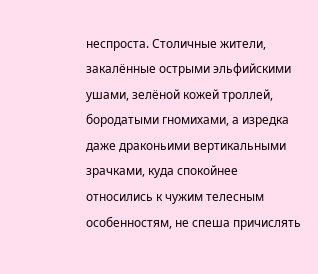неспроста. Столичные жители, закалённые острыми эльфийскими ушами, зелёной кожей троллей, бородатыми гномихами, а изредка даже драконьими вертикальными зрачками, куда спокойнее относились к чужим телесным особенностям, не спеша причислять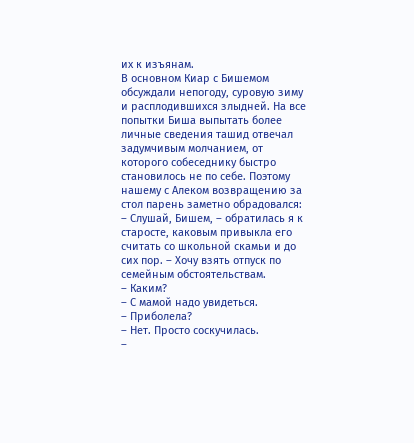их к изъянам.
В основном Киар с Бишемом обсуждали непогоду, суровую зиму и расплодившихся злыдней. На все попытки Биша выпытать более личные сведения ташид отвечал задумчивым молчанием, от которого собеседнику быстро становилось не по себе. Поэтому нашему с Алеком возвращению за стол парень заметно обрадовался:
– Слушай, Бишем, – обратилась я к старосте, каковым привыкла его считать со школьной скамьи и до сих пор. – Хочу взять отпуск по семейным обстоятельствам.
– Каким?
– С мамой надо увидеться.
– Приболела?
– Нет. Просто соскучилась.
–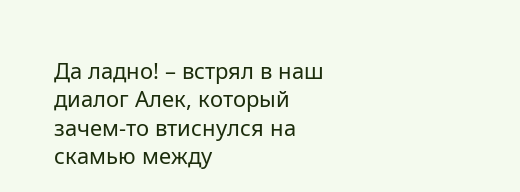Да ладно! – встрял в наш диалог Алек, который зачем-то втиснулся на скамью между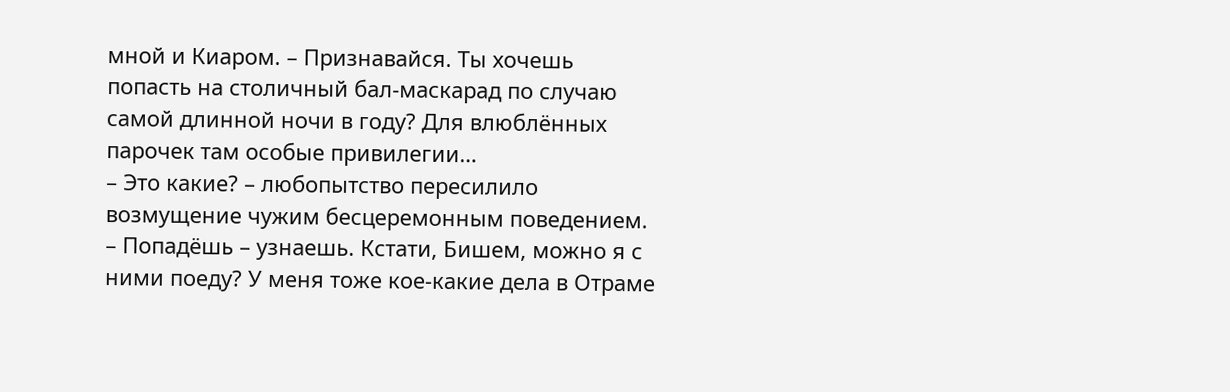мной и Киаром. – Признавайся. Ты хочешь попасть на столичный бал-маскарад по случаю самой длинной ночи в году? Для влюблённых парочек там особые привилегии…
– Это какие? – любопытство пересилило возмущение чужим бесцеремонным поведением.
– Попадёшь – узнаешь. Кстати, Бишем, можно я с ними поеду? У меня тоже кое-какие дела в Отраме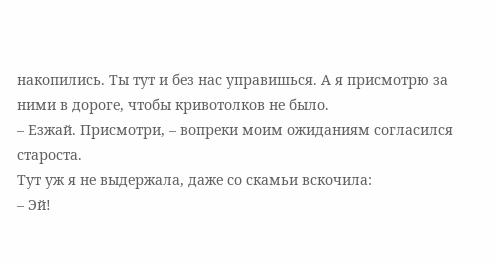накопились. Ты тут и без нас управишься. А я присмотрю за ними в дороге, чтобы кривотолков не было.
– Езжай. Присмотри, – вопреки моим ожиданиям согласился староста.
Тут уж я не выдержала, даже со скамьи вскочила:
– Эй!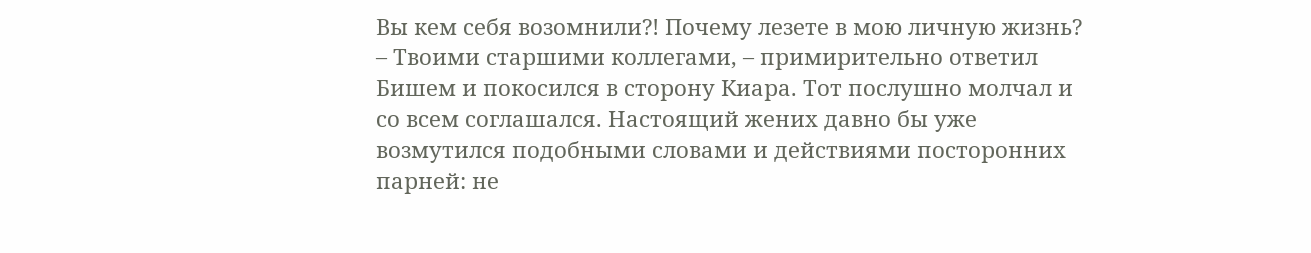Вы кем себя возомнили?! Почему лезете в мою личную жизнь?
– Твоими старшими коллегами, – примирительно ответил Бишем и покосился в сторону Киара. Тот послушно молчал и со всем соглашался. Настоящий жених давно бы уже возмутился подобными словами и действиями посторонних парней: не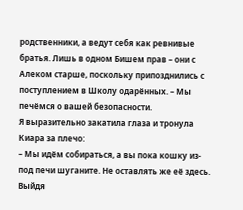родственники, а ведут себя как ревнивые братья. Лишь в одном Бишем прав – они с Алеком старше, поскольку припозднились с поступлением в Школу одарённых. – Мы печёмся о вашей безопасности.
Я выразительно закатила глаза и тронула Киара за плечо:
– Мы идём собираться, а вы пока кошку из-под печи шуганите. Не оставлять же её здесь.
Выйдя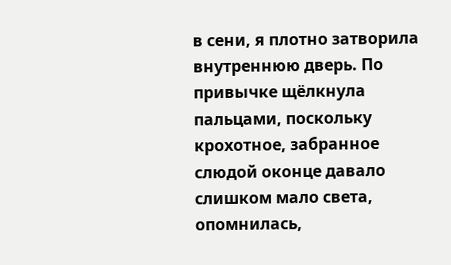в сени, я плотно затворила внутреннюю дверь. По привычке щёлкнула пальцами, поскольку крохотное, забранное слюдой оконце давало слишком мало света, опомнилась,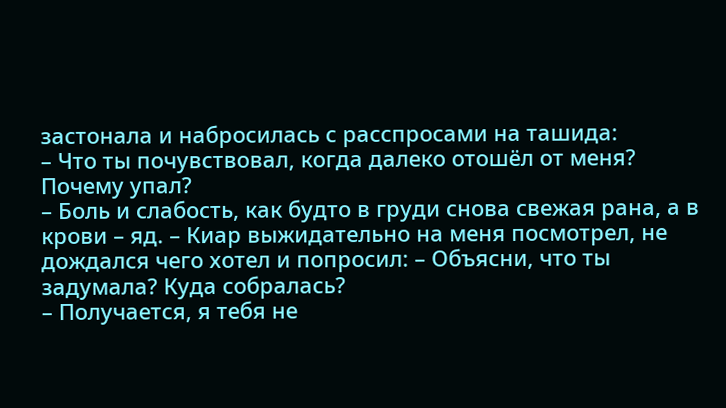застонала и набросилась с расспросами на ташида:
– Что ты почувствовал, когда далеко отошёл от меня? Почему упал?
– Боль и слабость, как будто в груди снова свежая рана, а в крови – яд. – Киар выжидательно на меня посмотрел, не дождался чего хотел и попросил: – Объясни, что ты задумала? Куда собралась?
– Получается, я тебя не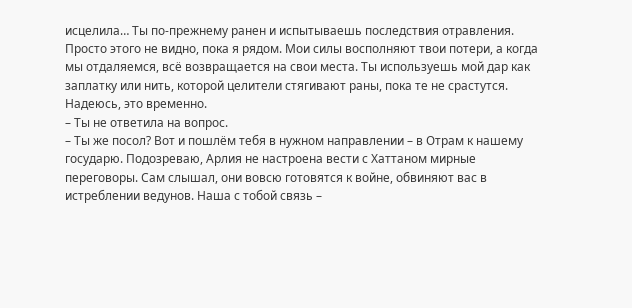исцелила… Ты по-прежнему ранен и испытываешь последствия отравления. Просто этого не видно, пока я рядом. Мои силы восполняют твои потери, а когда мы отдаляемся, всё возвращается на свои места. Ты используешь мой дар как заплатку или нить, которой целители стягивают раны, пока те не срастутся. Надеюсь, это временно.
– Ты не ответила на вопрос.
– Ты же посол? Вот и пошлём тебя в нужном направлении – в Отрам к нашему государю. Подозреваю, Арлия не настроена вести с Хаттаном мирные переговоры. Сам слышал, они вовсю готовятся к войне, обвиняют вас в истреблении ведунов. Наша с тобой связь –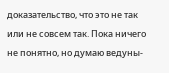доказательство, что это не так или не совсем так. Пока ничего не понятно, но думаю ведуны-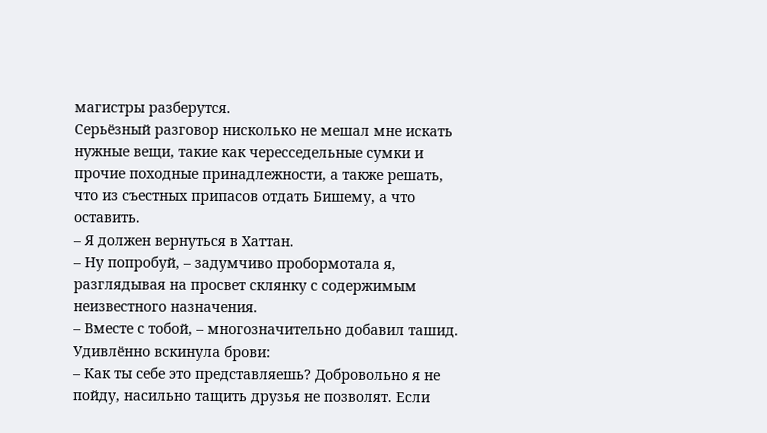магистры разберутся.
Серьёзный разговор нисколько не мешал мне искать нужные вещи, такие как чересседельные сумки и прочие походные принадлежности, а также решать, что из съестных припасов отдать Бишему, а что оставить.
– Я должен вернуться в Хаттан.
– Ну попробуй, – задумчиво пробормотала я, разглядывая на просвет склянку с содержимым неизвестного назначения.
– Вместе с тобой, – многозначительно добавил ташид.
Удивлённо вскинула брови:
– Как ты себе это представляешь? Добровольно я не пойду, насильно тащить друзья не позволят. Если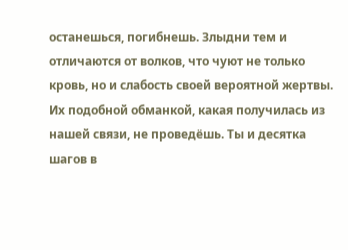останешься, погибнешь. Злыдни тем и отличаются от волков, что чуют не только кровь, но и слабость своей вероятной жертвы. Их подобной обманкой, какая получилась из нашей связи, не проведёшь. Ты и десятка шагов в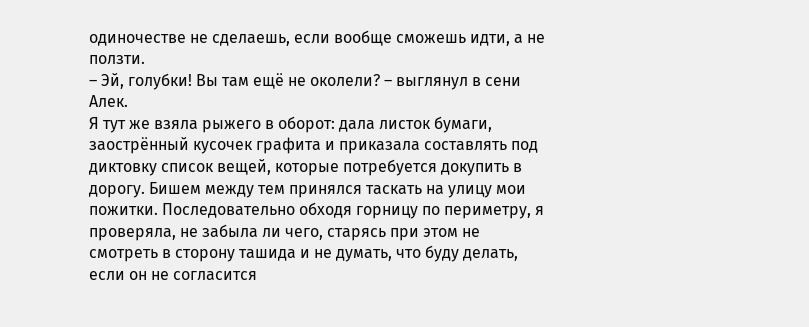одиночестве не сделаешь, если вообще сможешь идти, а не ползти.
– Эй, голубки! Вы там ещё не околели? – выглянул в сени Алек.
Я тут же взяла рыжего в оборот: дала листок бумаги, заострённый кусочек графита и приказала составлять под диктовку список вещей, которые потребуется докупить в дорогу. Бишем между тем принялся таскать на улицу мои пожитки. Последовательно обходя горницу по периметру, я проверяла, не забыла ли чего, старясь при этом не смотреть в сторону ташида и не думать, что буду делать, если он не согласится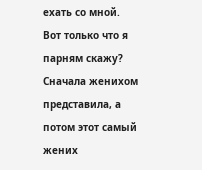ехать со мной.
Вот только что я парням скажу? Сначала женихом представила, а потом этот самый жених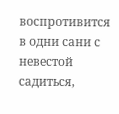воспротивится в одни сани с невестой садиться,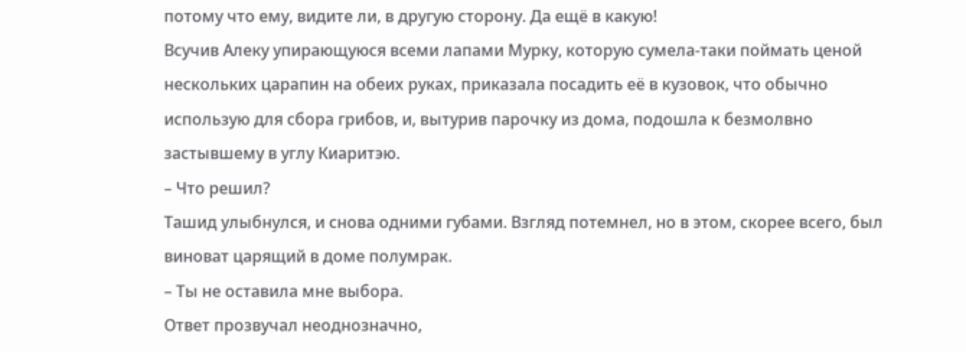потому что ему, видите ли, в другую сторону. Да ещё в какую!
Всучив Алеку упирающуюся всеми лапами Мурку, которую сумела-таки поймать ценой нескольких царапин на обеих руках, приказала посадить её в кузовок, что обычно использую для сбора грибов, и, вытурив парочку из дома, подошла к безмолвно застывшему в углу Киаритэю.
– Что решил?
Ташид улыбнулся, и снова одними губами. Взгляд потемнел, но в этом, скорее всего, был виноват царящий в доме полумрак.
– Ты не оставила мне выбора.
Ответ прозвучал неоднозначно,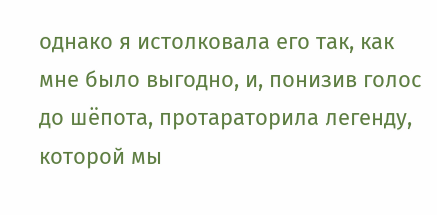однако я истолковала его так, как мне было выгодно, и, понизив голос до шёпота, протараторила легенду, которой мы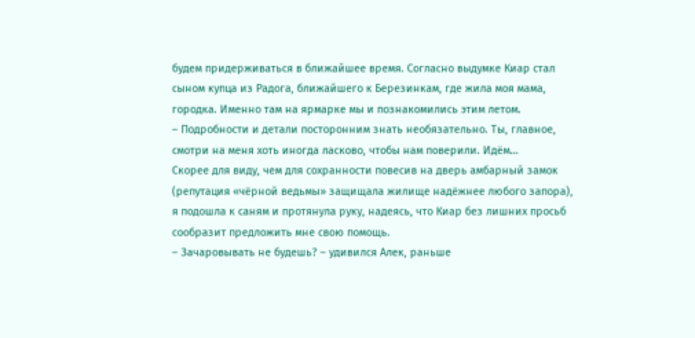будем придерживаться в ближайшее время. Согласно выдумке Киар стал сыном купца из Радога, ближайшего к Березинкам, где жила моя мама, городка. Именно там на ярмарке мы и познакомились этим летом.
– Подробности и детали посторонним знать необязательно. Ты, главное, смотри на меня хоть иногда ласково, чтобы нам поверили. Идём…
Скорее для виду, чем для сохранности повесив на дверь амбарный замок (репутация «чёрной ведьмы» защищала жилище надёжнее любого запора), я подошла к саням и протянула руку, надеясь, что Киар без лишних просьб сообразит предложить мне свою помощь.
– Зачаровывать не будешь? – удивился Алек, раньше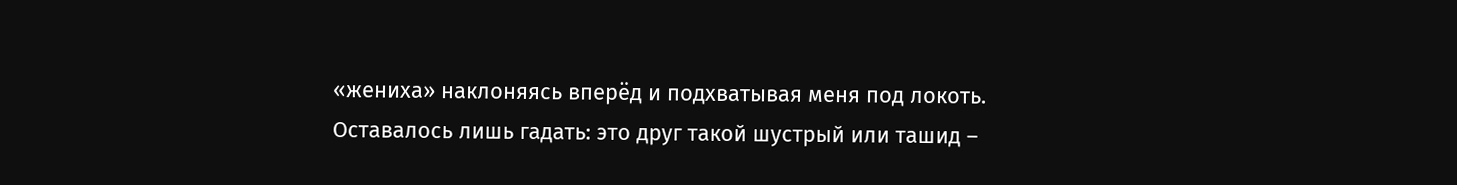«жениха» наклоняясь вперёд и подхватывая меня под локоть. Оставалось лишь гадать: это друг такой шустрый или ташид –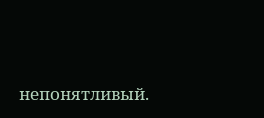непонятливый.